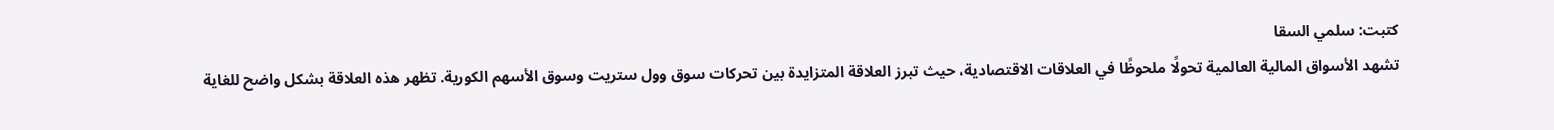كتبت: سلمي السقا
تشهد الأسواق المالية العالمية تحولًا ملحوظًا في العلاقات الاقتصادية، حيث تبرز العلاقة المتزايدة بين تحركات سوق وول ستريت وسوق الأسهم الكورية. تظهر هذه العلاقة بشكل واضح للغاية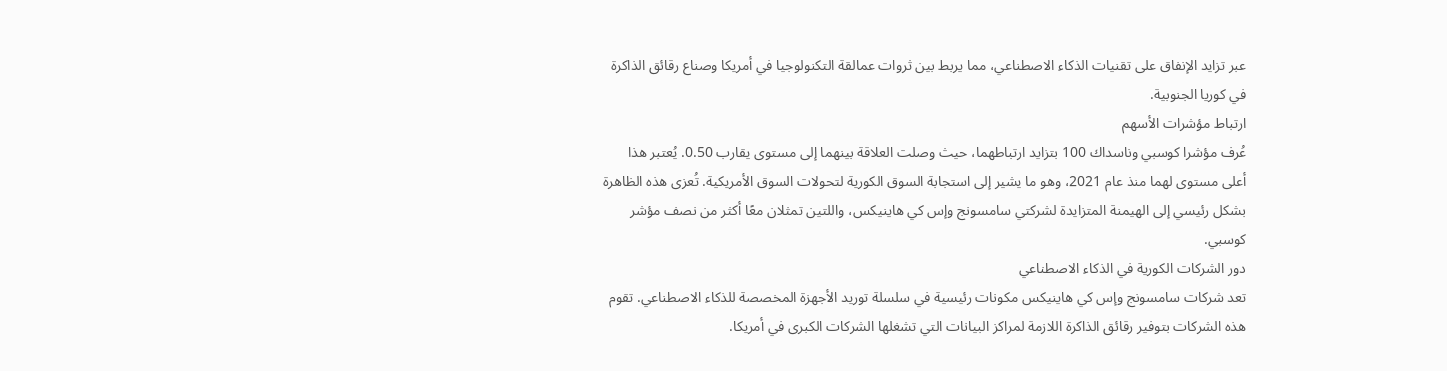عبر تزايد الإنفاق على تقنيات الذكاء الاصطناعي، مما يربط بين ثروات عمالقة التكنولوجيا في أمريكا وصناع رقائق الذاكرة في كوريا الجنوبية.
ارتباط مؤشرات الأسهم
عُرف مؤشرا كوسبي وناسداك 100 بتزايد ارتباطهما، حيث وصلت العلاقة بينهما إلى مستوى يقارب 0.50. يُعتبر هذا أعلى مستوى لهما منذ عام 2021، وهو ما يشير إلى استجابة السوق الكورية لتحولات السوق الأمريكية. تُعزى هذه الظاهرة بشكل رئيسي إلى الهيمنة المتزايدة لشركتي سامسونج وإس كي هاينيكس، واللتين تمثلان معًا أكثر من نصف مؤشر كوسبي.
دور الشركات الكورية في الذكاء الاصطناعي
تعد شركات سامسونج وإس كي هاينيكس مكونات رئيسية في سلسلة توريد الأجهزة المخصصة للذكاء الاصطناعي. تقوم هذه الشركات بتوفير رقائق الذاكرة اللازمة لمراكز البيانات التي تشغلها الشركات الكبرى في أمريكا.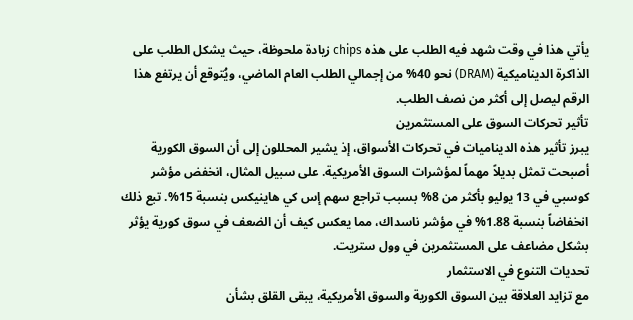يأتي هذا في وقت شهد فيه الطلب على هذه chips زيادة ملحوظة، حيث يشكل الطلب على الذاكرة الديناميكية (DRAM) نحو 40% من إجمالي الطلب العام الماضي، ويُتوقع أن يرتفع هذا الرقم ليصل إلى أكثر من نصف الطلب.
تأثير تحركات السوق على المستثمرين
يبرز تأثير هذه الديناميات في تحركات الأسواق، إذ يشير المحللون إلى أن السوق الكورية أصبحت تمثل بديلاً مهماً لمؤشرات السوق الأمريكية. على سبيل المثال، انخفض مؤشر كوسبي في 13 يوليو بأكثر من 8% بسبب تراجع سهم إس كي هاينيكس بنسبة 15%. تبع ذلك انخفاضاً بنسبة 1.88% في مؤشر ناسداك، مما يعكس كيف أن الضعف في سوق كورية يؤثر بشكل مضاعف على المستثمرين في وول ستريت.
تحديات التنوع في الاستثمار
مع تزايد العلاقة بين السوق الكورية والسوق الأمريكية، يبقى القلق بشأن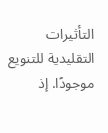التأثيرات التقليدية للتنويع موجودًا. إذ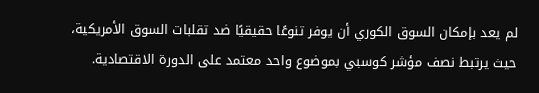لم يعد بإمكان السوق الكوري أن يوفر تنوعًا حقيقيًا ضد تقلبات السوق الأمريكية، حيث يرتبط نصف مؤشر كوسبي بموضوع واحد معتمد على الدورة الاقتصادية.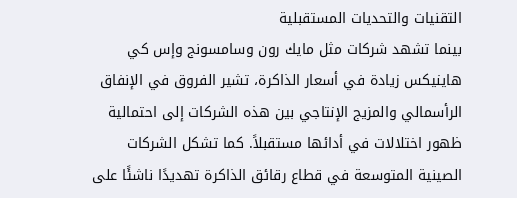التقنيات والتحديات المستقبلية
بينما تشهد شركات مثل مايك رون وسامسونج وإس كي هاينيكس زيادة في أسعار الذاكرة، تشير الفروق في الإنفاق الرأسمالي والمزيج الإنتاجي بين هذه الشركات إلى احتمالية ظهور اختلالات في أدائها مستقبلاً. كما تشكل الشركات الصينية المتوسعة في قطاع رقائق الذاكرة تهديدًا ناشئًا على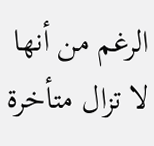الرغم من أنها لا تزال متأخرة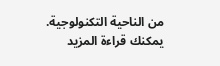من الناحية التكنولوجية.
يمكنك قراءة المزيد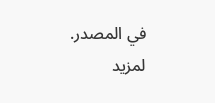في المصدر.
لمزيد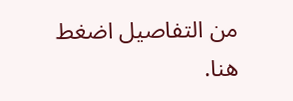من التفاصيل اضغط هنا.